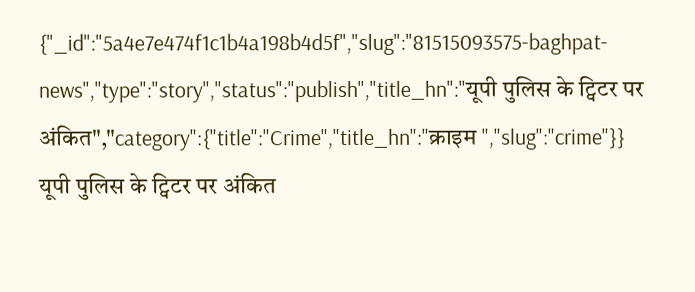{"_id":"5a4e7e474f1c1b4a198b4d5f","slug":"81515093575-baghpat-news","type":"story","status":"publish","title_hn":"यूपी पुलिस के ट्विटर पर अंकित","category":{"title":"Crime","title_hn":"क्राइम ","slug":"crime"}}
यूपी पुलिस के ट्विटर पर अंकित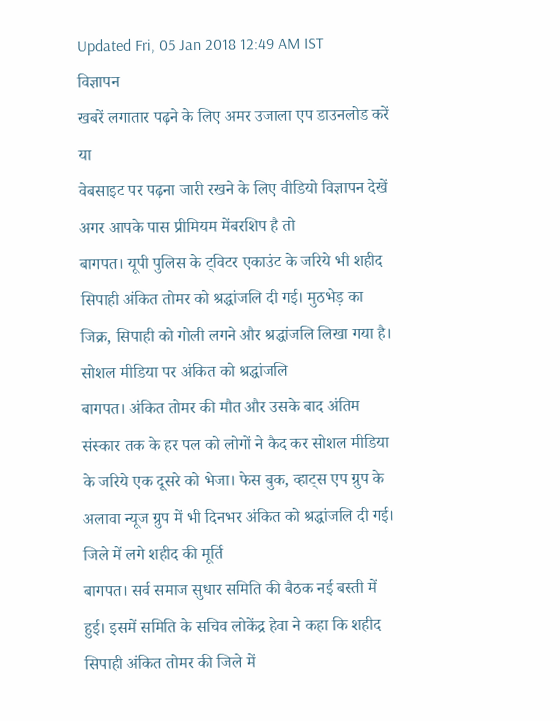Updated Fri, 05 Jan 2018 12:49 AM IST
विज्ञापन
खबरें लगातार पढ़ने के लिए अमर उजाला एप डाउनलोड करें
या
वेबसाइट पर पढ़ना जारी रखने के लिए वीडियो विज्ञापन देखें
अगर आपके पास प्रीमियम मेंबरशिप है तो
बागपत। यूपी पुलिस के ट्विटर एकाउंट के जरिये भी शहीद सिपाही अंकित तोमर को श्रद्धांजलि दी गई। मुठभेड़ का जिक्र, सिपाही को गोली लगने और श्रद्धांजलि लिखा गया है।
सोशल मीडिया पर अंकित को श्रद्धांजलि
बागपत। अंकित तोमर की मौत और उसके बाद अंतिम संस्कार तक के हर पल को लोगों ने कैद कर सोशल मीडिया के जरिये एक दूसरे को भेजा। फेस बुक, व्हाट्स एप ग्रुप के अलावा न्यूज ग्रुप में भी दिनभर अंकित को श्रद्धांजलि दी गई।
जिले में लगे शहीद की मूर्ति
बागपत। सर्व समाज सुधार समिति की बैठक नई बस्ती में हुई। इसमें समिति के सचिव लोकेंद्र हेवा ने कहा कि शहीद सिपाही अंकित तोमर की जिले में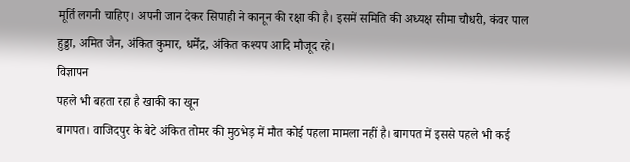मूर्ति लगनी चाहिए। अपनी जान देकर सिपाही ने कानून की रक्षा की है। इसमें समिति की अध्यक्ष सीमा चौधरी, कंवर पाल हुड्डा, अमित जैन, अंकित कुमार, धर्मेंद्र, अंकित कश्यप आदि मौजूद रहे।
विज्ञापन
पहले भी बहता रहा है खाकी का खून
बागपत। वाजिदपुर के बेटे अंकित तोमर की मुठभेड़ में मौत कोई पहला मामला नहीं है। बागपत में इससे पहले भी कई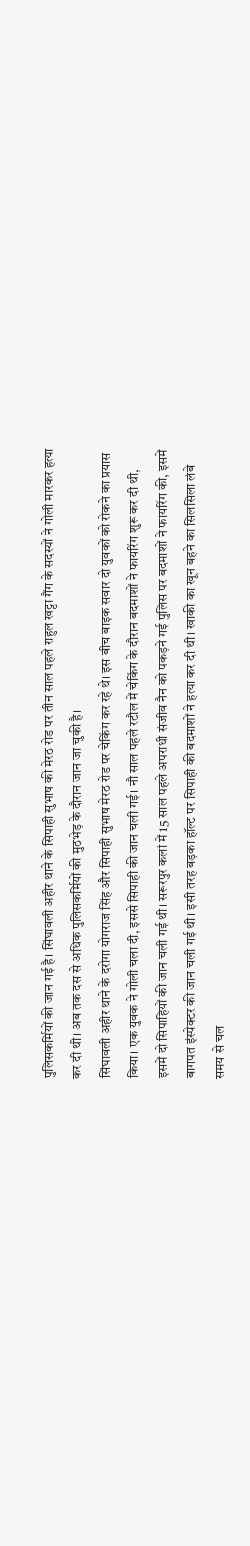पुलिसकर्मियों की जान गई है। सिंघावली अहीर थाने के सिपाही सुभाष की मेरठ रोड पर तीन साल पहले राहुल खट्टा गैंग के सदस्यों ने गोली मारकर हत्या कर दी थी। अब तक दस से अधिक पुलिसकर्मियों की मुठभेड़ के दौरान जान जा चुकी है।
सिंघावली अहीर थाने के दरोगा योगराज सिंह और सिपाही सुभाष मेरठ रोड पर चेकिंग कर रहे थे। इस बीच बाइक सवार दो युवकों को रोकने का प्रयास किया। एक युवक ने गोली चला दी, इससे सिपाही की जान चली गई। नौ साल पहले रटौल में चेकिंग के दौरान बदमाशों ने फायरिंग शुरू कर दी थी, इसमें दो सिपाहियों की जान चली गई थी। सरूरपुर कलां में 15 साल पहले अपराधी संजीव नैन को पकड़ने गई पुलिस पर बदमाशों ने फायरिंग की, इसमें बागपत इंस्पेक्टर की जान चली गई थी। इसी तरह बड़का हॉल्ट पर सिपाही की बदमाशों ने हत्या कर दी थी। खाकी का खून बहने का सिलसिला लंबे समय से चल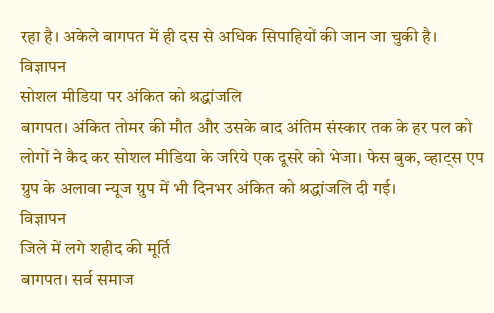रहा है। अकेले बागपत में ही दस से अधिक सिपाहियों की जान जा चुकी है।
विज्ञापन
सोशल मीडिया पर अंकित को श्रद्धांजलि
बागपत। अंकित तोमर की मौत और उसके बाद अंतिम संस्कार तक के हर पल को लोगों ने कैद कर सोशल मीडिया के जरिये एक दूसरे को भेजा। फेस बुक, व्हाट्स एप ग्रुप के अलावा न्यूज ग्रुप में भी दिनभर अंकित को श्रद्धांजलि दी गई।
विज्ञापन
जिले में लगे शहीद की मूर्ति
बागपत। सर्व समाज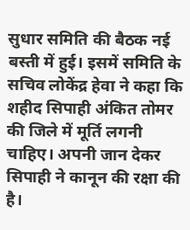सुधार समिति की बैठक नई बस्ती में हुई। इसमें समिति के सचिव लोकेंद्र हेवा ने कहा कि शहीद सिपाही अंकित तोमर की जिले में मूर्ति लगनी चाहिए। अपनी जान देकर सिपाही ने कानून की रक्षा की है।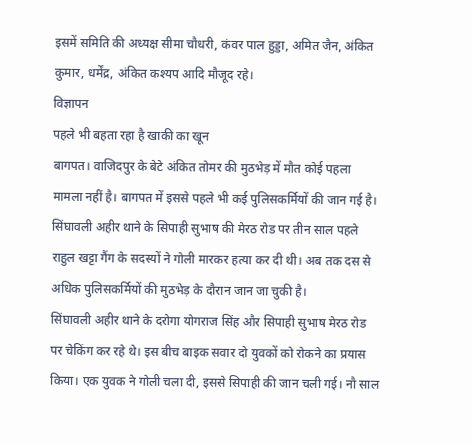इसमें समिति की अध्यक्ष सीमा चौधरी, कंवर पाल हुड्डा, अमित जैन, अंकित कुमार, धर्मेंद्र, अंकित कश्यप आदि मौजूद रहे।
विज्ञापन
पहले भी बहता रहा है खाकी का खून
बागपत। वाजिदपुर के बेटे अंकित तोमर की मुठभेड़ में मौत कोई पहला मामला नहीं है। बागपत में इससे पहले भी कई पुलिसकर्मियों की जान गई है। सिंघावली अहीर थाने के सिपाही सुभाष की मेरठ रोड पर तीन साल पहले राहुल खट्टा गैंग के सदस्यों ने गोली मारकर हत्या कर दी थी। अब तक दस से अधिक पुलिसकर्मियों की मुठभेड़ के दौरान जान जा चुकी है।
सिंघावली अहीर थाने के दरोगा योगराज सिंह और सिपाही सुभाष मेरठ रोड पर चेकिंग कर रहे थे। इस बीच बाइक सवार दो युवकों को रोकने का प्रयास किया। एक युवक ने गोली चला दी, इससे सिपाही की जान चली गई। नौ साल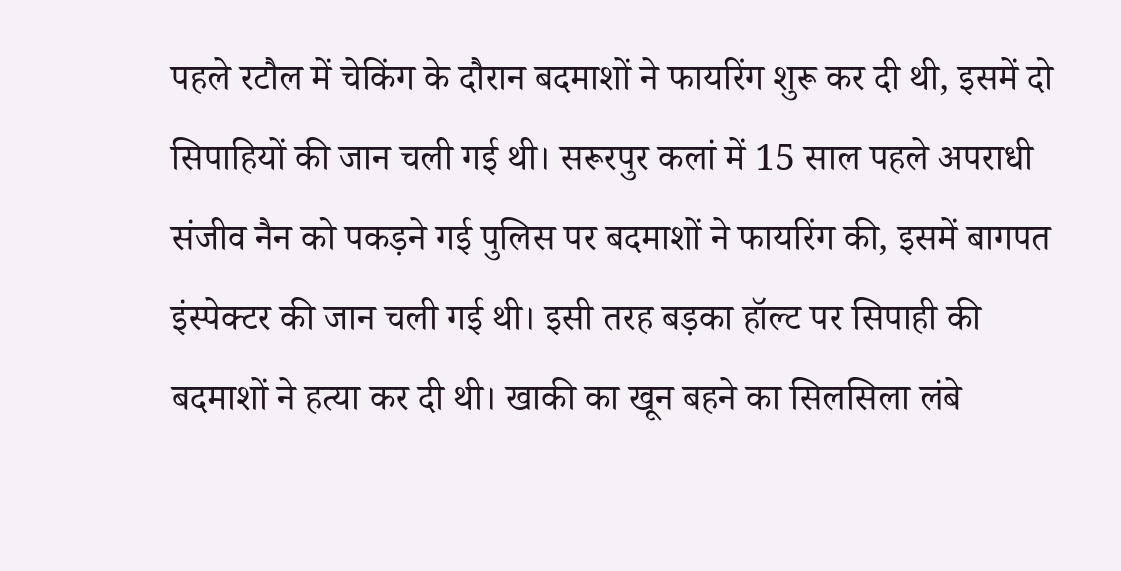पहले रटौल में चेकिंग के दौरान बदमाशों ने फायरिंग शुरू कर दी थी, इसमें दो सिपाहियों की जान चली गई थी। सरूरपुर कलां में 15 साल पहले अपराधी संजीव नैन को पकड़ने गई पुलिस पर बदमाशों ने फायरिंग की, इसमें बागपत इंस्पेक्टर की जान चली गई थी। इसी तरह बड़का हॉल्ट पर सिपाही की बदमाशों ने हत्या कर दी थी। खाकी का खून बहने का सिलसिला लंबे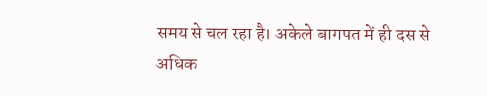समय से चल रहा है। अकेले बागपत में ही दस से अधिक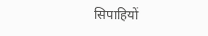सिपाहियों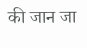की जान जा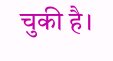चुकी है।